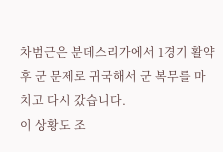차범근은 분데스리가에서 1경기 활약 후 군 문제로 귀국해서 군 복무를 마치고 다시 갔습니다.
이 상황도 조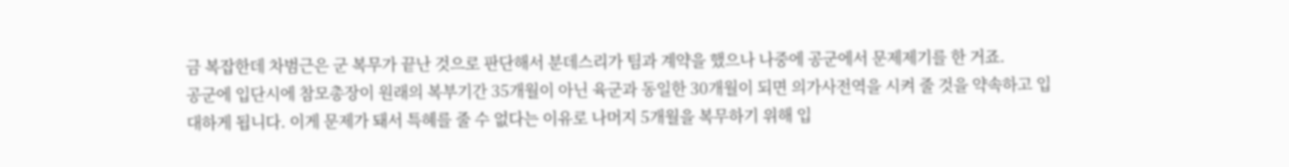금 복잡한데 차범근은 군 복무가 끝난 것으로 판단해서 분데스리가 팀과 계약을 했으나 나중에 공군에서 문제제기를 한 거죠.
공군에 입단시에 참모총장이 원래의 복부기간 35개월이 아닌 육군과 동일한 30개월이 되면 의가사전역을 시켜 줄 것을 약속하고 입대하게 됩니다. 이게 문제가 돼서 특혜를 줄 수 없다는 이유로 나머지 5개월을 복무하기 위해 입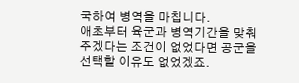국하여 병역을 마칩니다.
애초부터 육군과 병역기간을 맞춰주겠다는 조건이 없었다면 공군을 선택할 이유도 없었겠죠.